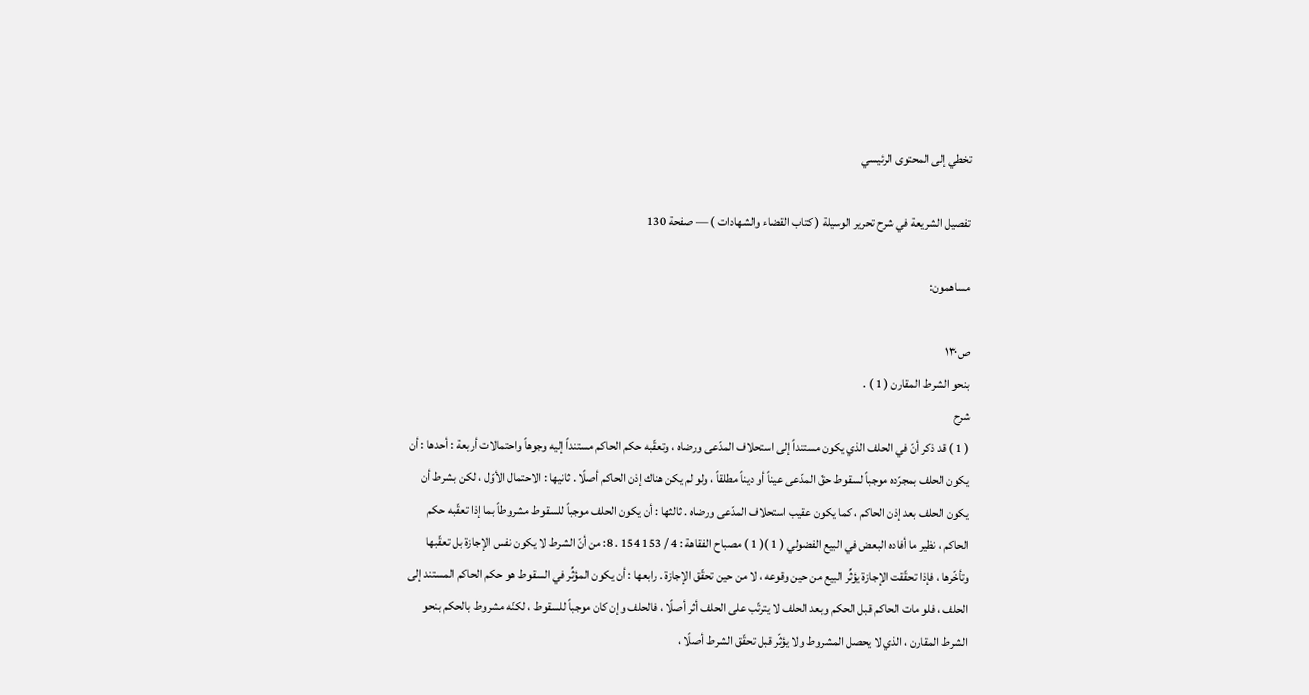تخطي إلى المحتوى الرئيسي

تفصيل الشريعة في شرح تحرير الوسيلة ( كتاب القضاء والشهادات ) — صفحة 130

مساهمون:

ص١٣٠
بنحو الشرط المقارن ( 1 ) .
شرح
( 1 ) قد ذكر أنّ في الحلف الذي يكون مستنداً إلى استحلاف المدّعى ورضاه ، وتعقّبه حكم الحاكم مستنداً إليه وجوهاً واحتمالات أربعة : أحدها : أن يكون الحلف بمجرّده موجباً لسقوط حقّ المدّعى عيناً أو ديناً مطلقاً ، ولو لم يكن هناك إذن الحاكم أصلًا . ثانيها : الاحتمال الأوّل ، لكن بشرط أن يكون الحلف بعد إذن الحاكم ، كما يكون عقيب استحلاف المدّعى ورضاه . ثالثها : أن يكون الحلف موجباً للسقوط مشروطاً بما إذا تعقّبه حكم الحاكم ، نظير ما أفاده البعض في البيع الفضولي ( 1 )( 1 ) مصباح الفقاهة : 4 / 153 154 . 8: من أنّ الشرط لا يكون نفس الإجازة بل تعقّبها وتأخّرها ، فإذا تحقّقت الإجازة يؤثِّر البيع من حين وقوعه ، لا من حين تحقّق الإجازة . رابعها : أن يكون المؤثِّر في السقوط هو حكم الحاكم المستند إلى الحلف ، فلو مات الحاكم قبل الحكم وبعد الحلف لا يترتّب على الحلف أثر أصلًا ، فالحلف وإن كان موجباً للسقوط ، لكنّه مشروط بالحكم بنحو الشرط المقارن ، الذي لا يحصل المشروط ولا يؤثّر قبل تحقّق الشرط أصلًا ،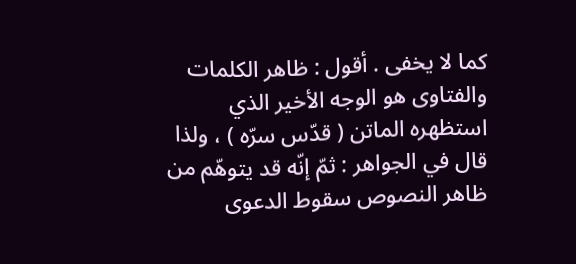كما لا يخفى . أقول : ظاهر الكلمات والفتاوى هو الوجه الأخير الذي استظهره الماتن ( قدّس سرّه ) ، ولذا قال في الجواهر : ثمّ إنّه قد يتوهّم من ظاهر النصوص سقوط الدعوى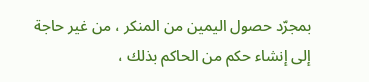بمجرّد حصول اليمين من المنكر ، من غير حاجة إلى إنشاء حكم من الحاكم بذلك ،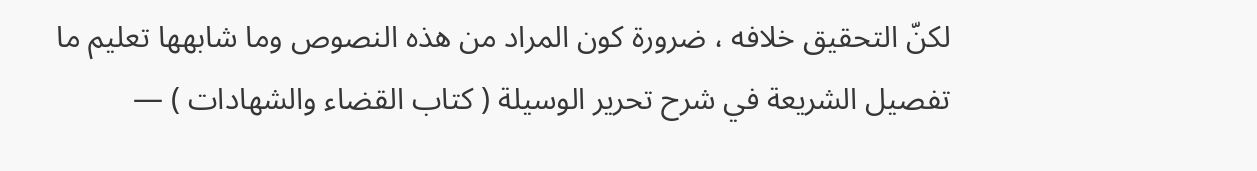لكنّ التحقيق خلافه ، ضرورة كون المراد من هذه النصوص وما شابهها تعليم ما
تفصيل الشريعة في شرح تحرير الوسيلة ( كتاب القضاء والشهادات ) —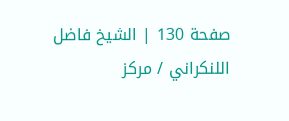صفحة 130 | الشيخ فاضل اللنكراني / مركز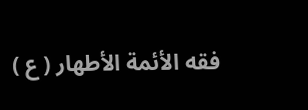فقه الأئمة الأطهار ( ع )